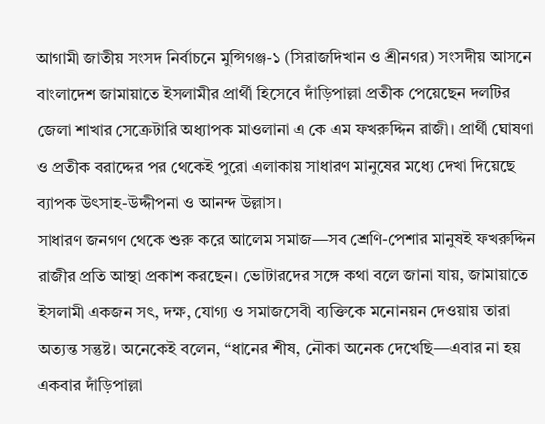আগামী জাতীয় সংসদ নির্বাচনে মুন্সিগঞ্জ-১ (সিরাজদিখান ও শ্রীনগর) সংসদীয় আসনে বাংলাদেশ জামায়াতে ইসলামীর প্রার্থী হিসেবে দাঁড়িপাল্লা প্রতীক পেয়েছেন দলটির জেলা শাখার সেক্রেটারি অধ্যাপক মাওলানা এ কে এম ফখরুদ্দিন রাজী। প্রার্থী ঘোষণা ও প্রতীক বরাদ্দের পর থেকেই পুরো এলাকায় সাধারণ মানুষের মধ্যে দেখা দিয়েছে ব্যাপক উৎসাহ-উদ্দীপনা ও আনন্দ উল্লাস।
সাধারণ জনগণ থেকে শুরু করে আলেম সমাজ—সব শ্রেণি-পেশার মানুষই ফখরুদ্দিন রাজীর প্রতি আস্থা প্রকাশ করছেন। ভোটারদের সঙ্গে কথা বলে জানা যায়, জামায়াতে ইসলামী একজন সৎ, দক্ষ, যোগ্য ও সমাজসেবী ব্যক্তিকে মনোনয়ন দেওয়ায় তারা অত্যন্ত সন্তুষ্ট। অনেকেই বলেন, “ধানের শীষ, নৌকা অনেক দেখেছি—এবার না হয় একবার দাঁড়িপাল্লা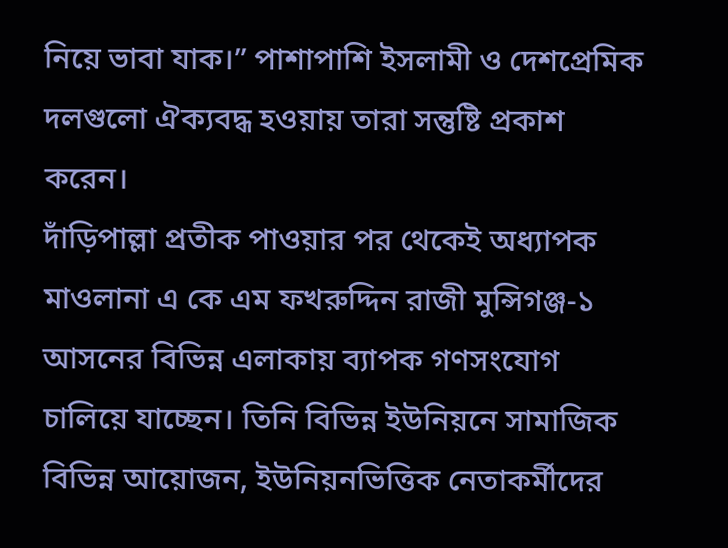নিয়ে ভাবা যাক।” পাশাপাশি ইসলামী ও দেশপ্রেমিক দলগুলো ঐক্যবদ্ধ হওয়ায় তারা সন্তুষ্টি প্রকাশ করেন।
দাঁড়িপাল্লা প্রতীক পাওয়ার পর থেকেই অধ্যাপক মাওলানা এ কে এম ফখরুদ্দিন রাজী মুন্সিগঞ্জ-১ আসনের বিভিন্ন এলাকায় ব্যাপক গণসংযোগ চালিয়ে যাচ্ছেন। তিনি বিভিন্ন ইউনিয়নে সামাজিক বিভিন্ন আয়োজন, ইউনিয়নভিত্তিক নেতাকর্মীদের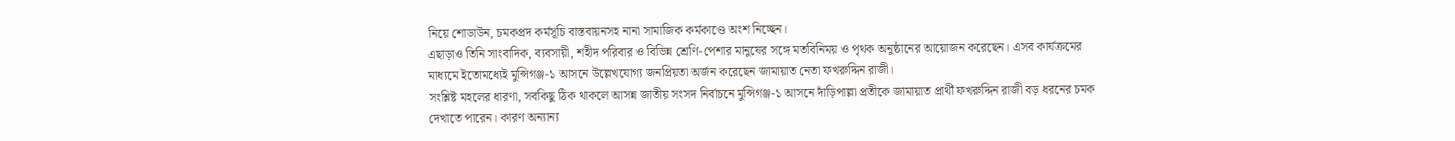নিয়ে শোডাউন, চমকপ্রদ কর্মসূচি বাস্তবায়নসহ নানা সামাজিক কর্মকাণ্ডে অংশ নিচ্ছেন।
এছাড়াও তিনি সাংবাদিক, ব্যবসায়ী, শহীদ পরিবার ও বিভিন্ন শ্রেণি-পেশার মানুষের সঙ্গে মতবিনিময় ও পৃথক অনুষ্ঠানের আয়োজন করেছেন। এসব কার্যক্রমের মাধ্যমে ইতোমধ্যেই মুন্সিগঞ্জ-১ আসনে উল্লেখযোগ্য জনপ্রিয়তা অর্জন করেছেন জামায়াত নেতা ফখরুদ্দিন রাজী।
সংশ্লিষ্ট মহলের ধারণা, সবকিছু ঠিক থাকলে আসন্ন জাতীয় সংসদ নির্বাচনে মুন্সিগঞ্জ-১ আসনে দাঁড়িপাল্লা প্রতীকে জামায়াত প্রার্থী ফখরুদ্দিন রাজী বড় ধরনের চমক দেখাতে পারেন। কারণ অন্যান্য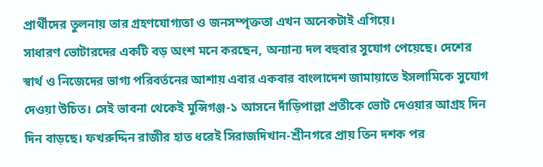প্রার্থীদের তুলনায় তার গ্রহণযোগ্যতা ও জনসম্পৃক্ততা এখন অনেকটাই এগিয়ে।
সাধারণ ভোটারদের একটি বড় অংশ মনে করছেন, অন্যান্য দল বহুবার সুযোগ পেয়েছে। দেশের স্বার্থ ও নিজেদের ভাগ্য পরিবর্তনের আশায় এবার একবার বাংলাদেশ জামায়াতে ইসলামিকে সুযোগ দেওয়া উচিত। সেই ভাবনা থেকেই মুন্সিগঞ্জ-১ আসনে দাঁড়িপাল্লা প্রতীকে ভোট দেওয়ার আগ্রহ দিন দিন বাড়ছে। ফখরুদ্দিন রাজীর হাত ধরেই সিরাজদিখান-শ্রীনগরে প্রায় তিন দশক পর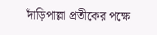দাঁড়িপাল্লা প্রতীকের পক্ষে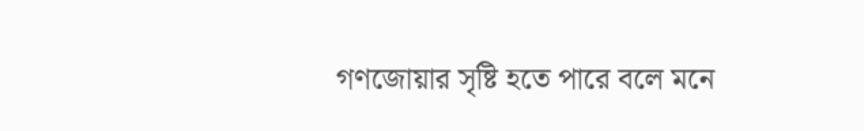গণজোয়ার সৃষ্টি হতে পারে বলে মনে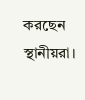করছেন স্থানীয়রা।